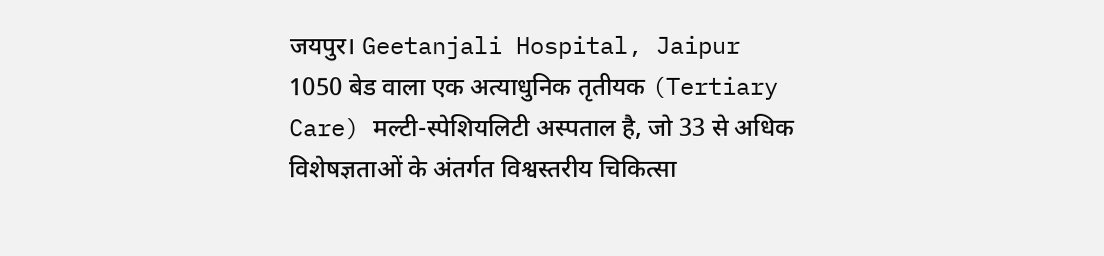जयपुर। Geetanjali Hospital, Jaipur 1050 बेड वाला एक अत्याधुनिक तृतीयक (Tertiary Care) मल्टी-स्पेशियलिटी अस्पताल है, जो 33 से अधिक विशेषज्ञताओं के अंतर्गत विश्वस्तरीय चिकित्सा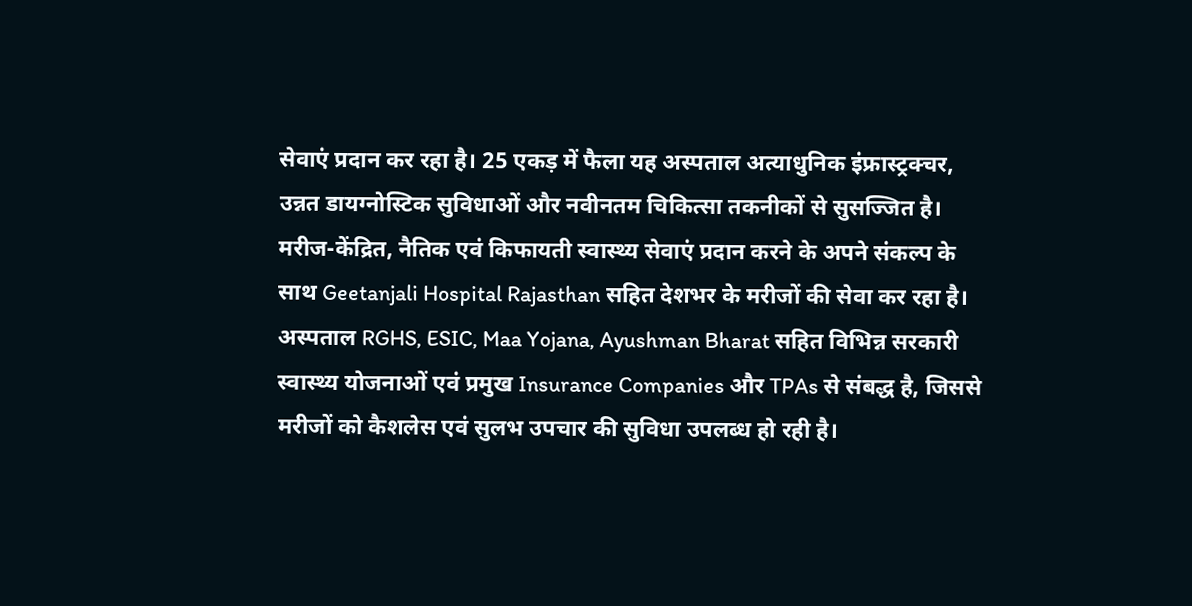सेवाएं प्रदान कर रहा है। 25 एकड़ में फैला यह अस्पताल अत्याधुनिक इंफ्रास्ट्रक्चर, उन्नत डायग्नोस्टिक सुविधाओं और नवीनतम चिकित्सा तकनीकों से सुसज्जित है। मरीज-केंद्रित, नैतिक एवं किफायती स्वास्थ्य सेवाएं प्रदान करने के अपने संकल्प के साथ Geetanjali Hospital Rajasthan सहित देशभर के मरीजों की सेवा कर रहा है। अस्पताल RGHS, ESIC, Maa Yojana, Ayushman Bharat सहित विभिन्न सरकारी स्वास्थ्य योजनाओं एवं प्रमुख Insurance Companies और TPAs से संबद्ध है, जिससे मरीजों को कैशलेस एवं सुलभ उपचार की सुविधा उपलब्ध हो रही है।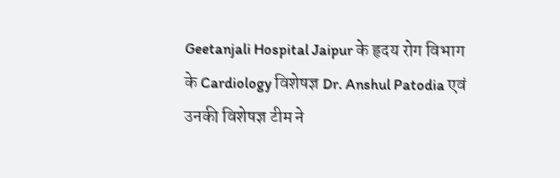Geetanjali Hospital Jaipur के हृदय रोग विभाग के Cardiology विशेषज्ञ Dr. Anshul Patodia एवं उनकी विशेषज्ञ टीम ने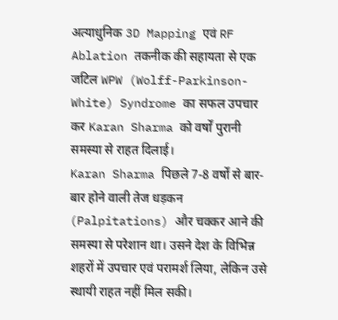अत्याधुनिक 3D Mapping एवं RF Ablation तकनीक की सहायता से एक जटिल WPW (Wolff-Parkinson-White) Syndrome का सफल उपचार कर Karan Sharma को वर्षों पुरानी समस्या से राहत दिलाई।
Karan Sharma पिछले 7-8 वर्षों से बार-बार होने वाली तेज धड़कन (Palpitations) और चक्कर आने की समस्या से परेशान था। उसने देश के विभिन्न शहरों में उपचार एवं परामर्श लिया, लेकिन उसे स्थायी राहत नहीं मिल सकी।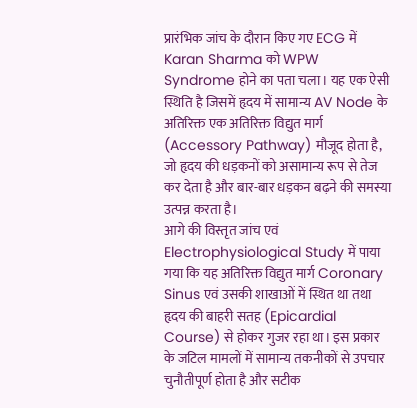प्रारंभिक जांच के दौरान किए गए ECG में Karan Sharma को WPW Syndrome होने का पता चला। यह एक ऐसी स्थिति है जिसमें हृदय में सामान्य AV Node के अतिरिक्त एक अतिरिक्त विद्युत मार्ग (Accessory Pathway) मौजूद होता है, जो हृदय की धड़कनों को असामान्य रूप से तेज कर देता है और बार-बार धड़कन बढ़ने की समस्या उत्पन्न करता है।
आगे की विस्तृत जांच एवं Electrophysiological Study में पाया गया कि यह अतिरिक्त विद्युत मार्ग Coronary Sinus एवं उसकी शाखाओं में स्थित था तथा हृदय की बाहरी सतह (Epicardial Course) से होकर गुजर रहा था। इस प्रकार के जटिल मामलों में सामान्य तकनीकों से उपचार चुनौतीपूर्ण होता है और सटीक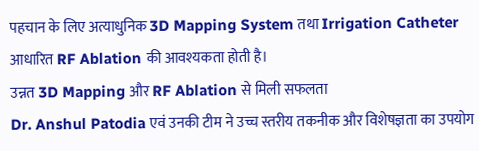पहचान के लिए अत्याधुनिक 3D Mapping System तथा Irrigation Catheter आधारित RF Ablation की आवश्यकता होती है।
उन्नत 3D Mapping और RF Ablation से मिली सफलता
Dr. Anshul Patodia एवं उनकी टीम ने उच्च स्तरीय तकनीक और विशेषज्ञता का उपयोग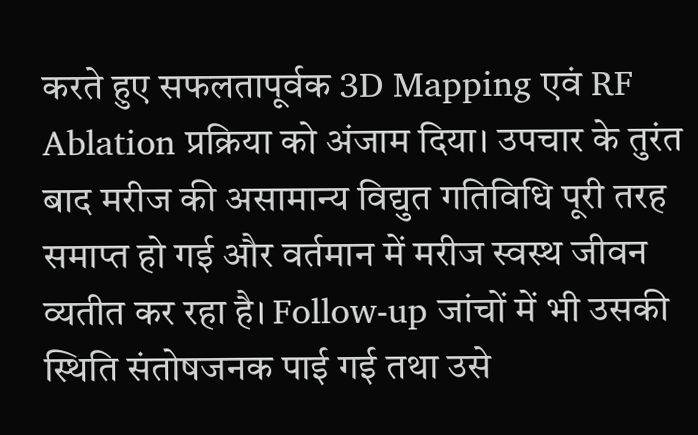करते हुए सफलतापूर्वक 3D Mapping एवं RF Ablation प्रक्रिया को अंजाम दिया। उपचार के तुरंत बाद मरीज की असामान्य विद्युत गतिविधि पूरी तरह समाप्त हो गई और वर्तमान में मरीज स्वस्थ जीवन व्यतीत कर रहा है। Follow-up जांचों में भी उसकी स्थिति संतोषजनक पाई गई तथा उसे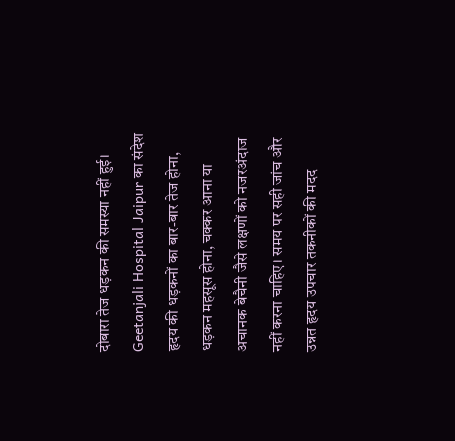दोबारा तेज धड़कन की समस्या नहीं हुई।
Geetanjali Hospital Jaipur का संदेश
हृदय की धड़कनों का बार-बार तेज होना, धड़कन महसूस होना, चक्कर आना या अचानक बेचैनी जैसे लक्षणों को नजरअंदाज नहीं करना चाहिए। समय पर सही जांच और उन्नत हृदय उपचार तकनीकों की मदद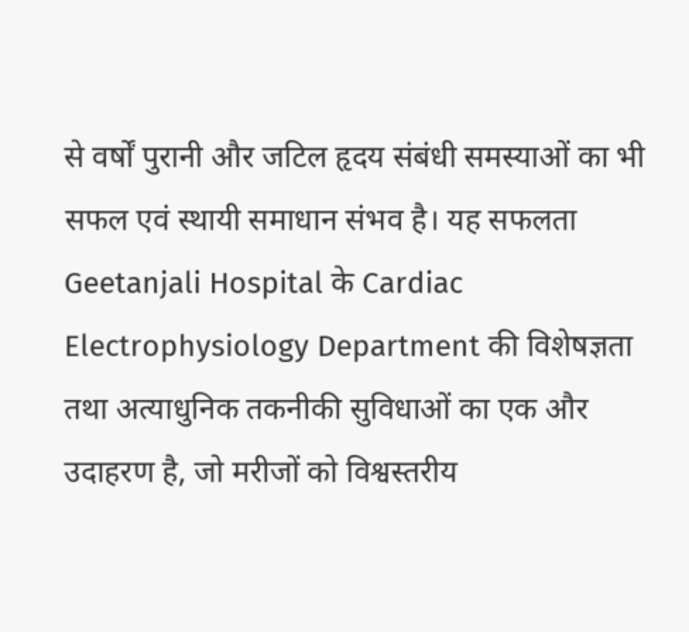से वर्षों पुरानी और जटिल हृदय संबंधी समस्याओं का भी सफल एवं स्थायी समाधान संभव है। यह सफलता Geetanjali Hospital के Cardiac Electrophysiology Department की विशेषज्ञता तथा अत्याधुनिक तकनीकी सुविधाओं का एक और उदाहरण है, जो मरीजों को विश्वस्तरीय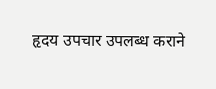हृदय उपचार उपलब्ध कराने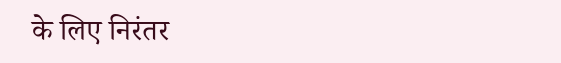के लिए निरंतर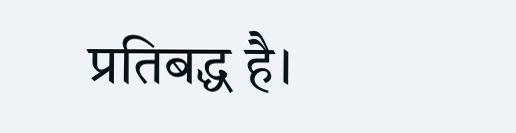प्रतिबद्ध है।